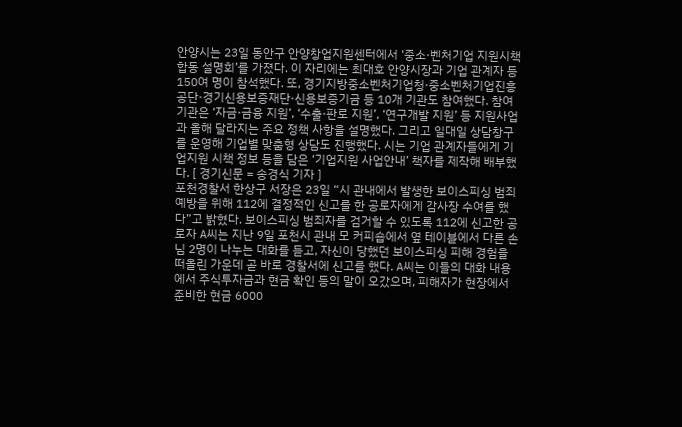안양시는 23일 동안구 안양창업지원센터에서 ‘중소·벤처기업 지원시책 합동 설명회’를 가졌다. 이 자리에는 최대호 안양시장과 기업 관계자 등 150여 명이 참석했다. 또, 경기지방중소벤처기업청·중소벤처기업진흥공단·경기신용보증재단·신용보증기금 등 10개 기관도 참여했다. 참여 기관은 ‘자금·금융 지원’, ‘수출·판로 지원’, ‘연구개발 지원’ 등 지원사업과 올해 달라지는 주요 정책 사항을 설명했다. 그리고 일대일 상담창구를 운영해 기업별 맞춤형 상담도 진행했다. 시는 기업 관계자들에게 기업지원 시책 정보 등을 담은 ‘기업지원 사업안내’ 책자를 제작해 배부했다. [ 경기신문 = 송경식 기자 ]
포천경찰서 한상구 서장은 23일 “시 관내에서 발생한 보이스피싱 범죄 예방을 위해 112에 결정적인 신고를 한 공로자에게 감사장 수여를 했다”고 밝혔다. 보이스피싱 범죄자를 검거할 수 있도록 112에 신고한 공로자 A씨는 지난 9일 포천시 관내 모 커피숍에서 옆 테이블에서 다른 손님 2명이 나누는 대화를 듣고, 자신이 당했던 보이스피싱 피해 경험을 떠올린 가운데 곧 바로 경찰서에 신고를 했다. A씨는 이들의 대화 내용에서 주식투자금과 현금 확인 등의 말이 오갔으며, 피해자가 현장에서 준비한 현금 6000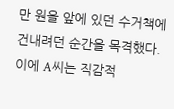만 원을 앞에 있던 수거책에 건내려던 순간을 목격했다. 이에 A씨는 직감적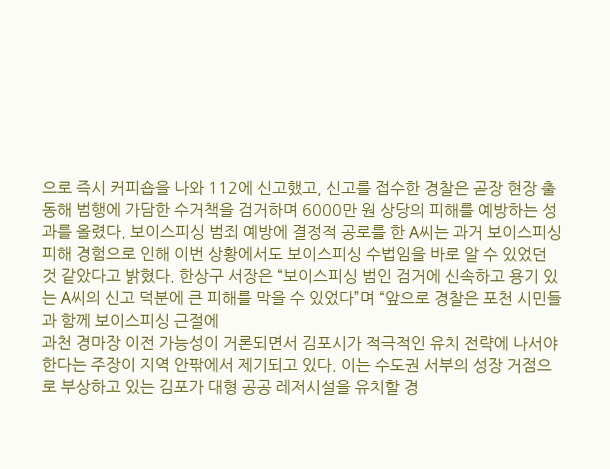으로 즉시 커피숍을 나와 112에 신고했고, 신고를 접수한 경찰은 곧장 현장 출동해 범행에 가담한 수거책을 검거하며 6000만 원 상당의 피해를 예방하는 성과를 올렸다. 보이스피싱 범죄 예방에 결정적 공로를 한 A씨는 과거 보이스피싱 피해 경험으로 인해 이번 상황에서도 보이스피싱 수법임을 바로 알 수 있었던 것 같았다고 밝혔다. 한상구 서장은 “보이스피싱 범인 검거에 신속하고 용기 있는 A씨의 신고 덕분에 큰 피해를 막을 수 있었다”며 “앞으로 경찰은 포천 시민들과 함께 보이스피싱 근절에
과천 경마장 이전 가능성이 거론되면서 김포시가 적극적인 유치 전략에 나서야 한다는 주장이 지역 안팎에서 제기되고 있다. 이는 수도권 서부의 성장 거점으로 부상하고 있는 김포가 대형 공공 레저시설을 유치할 경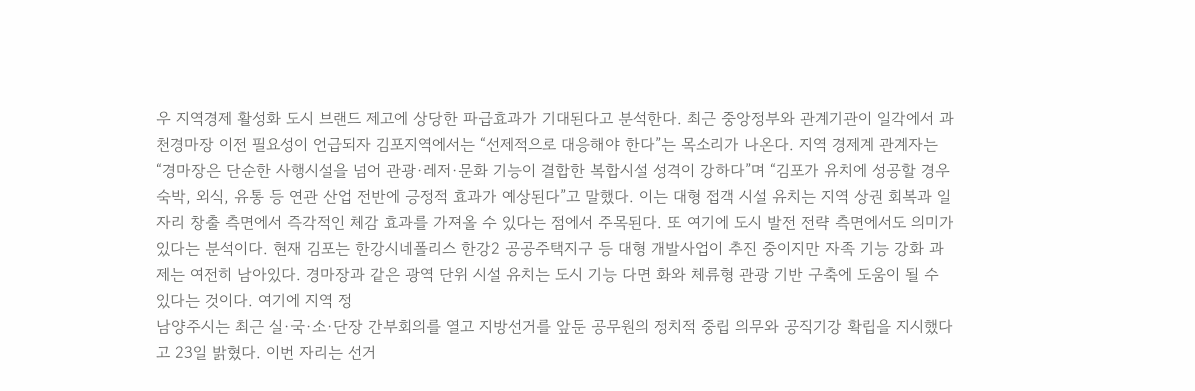우 지역경제 활성화 도시 브랜드 제고에 상당한 파급효과가 기대된다고 분석한다. 최근 중앙정부와 관계기관이 일각에서 과천경마장 이전 필요성이 언급되자 김포지역에서는 “선제적으로 대응해야 한다”는 목소리가 나온다. 지역 경제계 관계자는 “경마장은 단순한 사행시설을 넘어 관광·레저·문화 기능이 결합한 복합시설 성격이 강하다”며 “김포가 유치에 성공할 경우 숙박, 외식, 유통 등 연관 산업 전반에 긍정적 효과가 예상된다”고 말했다. 이는 대형 접객 시설 유치는 지역 상권 회복과 일자리 창출 측면에서 즉각적인 체감 효과를 가져올 수 있다는 점에서 주목된다. 또 여기에 도시 발전 전략 측면에서도 의미가 있다는 분석이다. 현재 김포는 한강시네폴리스 한강2 공공주택지구 등 대형 개발사업이 추진 중이지만 자족 기능 강화 과제는 여전히 남아있다. 경마장과 같은 광역 단위 시설 유치는 도시 기능 다면 화와 체류형 관광 기반 구축에 도움이 될 수 있다는 것이다. 여기에 지역 정
남양주시는 최근 실·국·소·단장 간부회의를 열고 지방선거를 앞둔 공무원의 정치적 중립 의무와 공직기강 확립을 지시했다고 23일 밝혔다. 이번 자리는 선거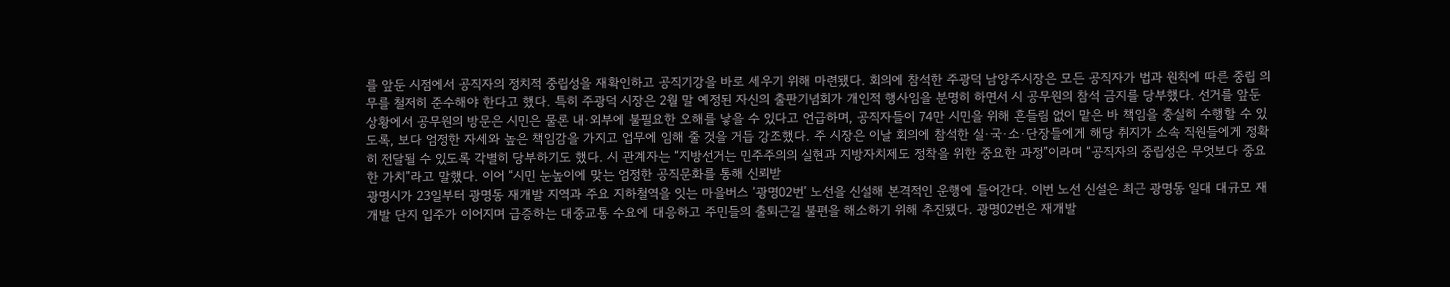를 앞둔 시점에서 공직자의 정치적 중립성을 재확인하고 공직기강을 바로 세우기 위해 마련됐다. 회의에 참석한 주광덕 남양주시장은 모든 공직자가 법과 원칙에 따른 중립 의무를 철저히 준수해야 한다고 했다. 특히 주광덕 시장은 2월 말 예정된 자신의 출판기념회가 개인적 행사임을 분명히 하면서 시 공무원의 참석 금지를 당부했다. 선거를 앞둔 상황에서 공무원의 방문은 시민은 물론 내·외부에 불필요한 오해를 낳을 수 있다고 언급하며, 공직자들이 74만 시민을 위해 흔들림 없이 맡은 바 책임을 충실히 수행할 수 있도록, 보다 엄정한 자세와 높은 책임감을 가지고 업무에 임해 줄 것을 거듭 강조했다. 주 시장은 이날 회의에 참석한 실·국·소·단장들에게 해당 취지가 소속 직원들에게 정확히 전달될 수 있도록 각별히 당부하기도 했다. 시 관계자는 “지방선거는 민주주의의 실현과 지방자치제도 정착을 위한 중요한 과정”이라며 “공직자의 중립성은 무엇보다 중요한 가치”라고 말했다. 이어 “시민 눈높이에 맞는 엄정한 공직문화를 통해 신뢰받
광명시가 23일부터 광명동 재개발 지역과 주요 지하철역을 잇는 마을버스 ‘광명02번’ 노선을 신설해 본격적인 운행에 들어간다. 이번 노선 신설은 최근 광명동 일대 대규모 재개발 단지 입주가 이어지며 급증하는 대중교통 수요에 대응하고 주민들의 출퇴근길 불편을 해소하기 위해 추진됐다. 광명02번은 재개발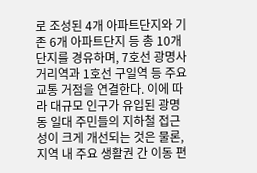로 조성된 4개 아파트단지와 기존 6개 아파트단지 등 총 10개 단지를 경유하며, 7호선 광명사거리역과 1호선 구일역 등 주요 교통 거점을 연결한다. 이에 따라 대규모 인구가 유입된 광명동 일대 주민들의 지하철 접근성이 크게 개선되는 것은 물론, 지역 내 주요 생활권 간 이동 편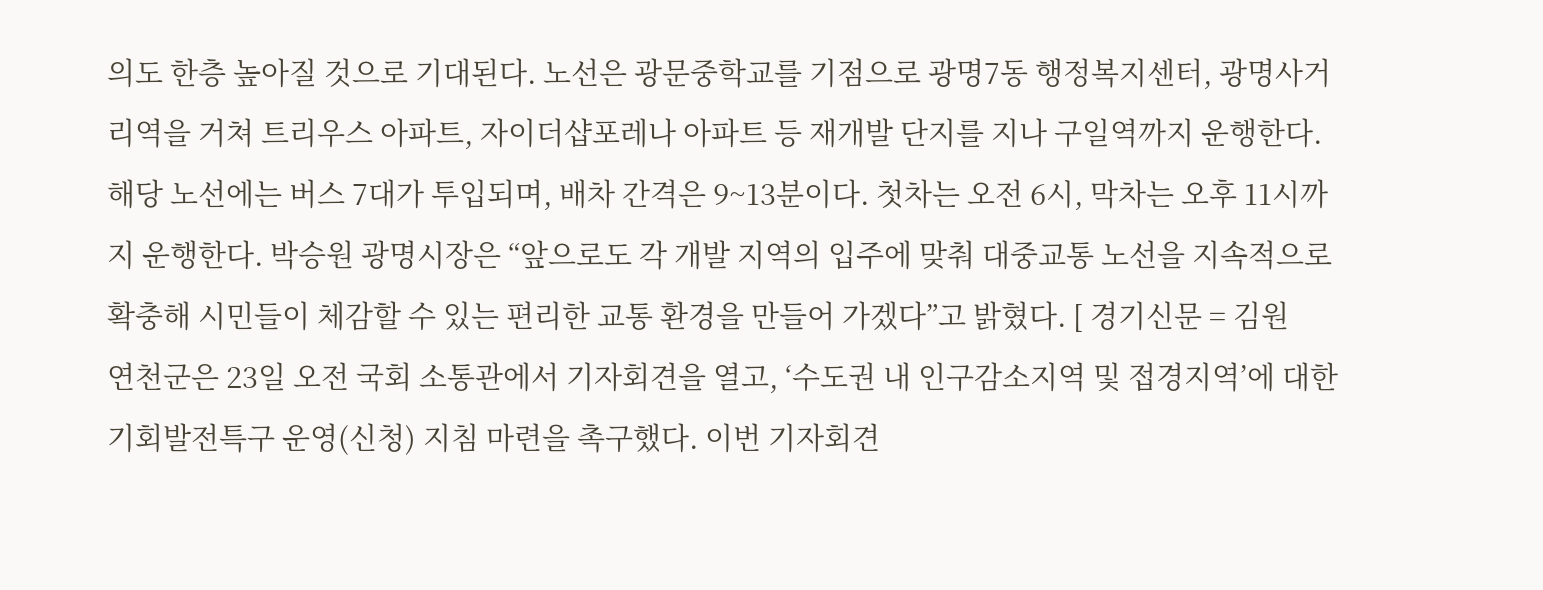의도 한층 높아질 것으로 기대된다. 노선은 광문중학교를 기점으로 광명7동 행정복지센터, 광명사거리역을 거쳐 트리우스 아파트, 자이더샵포레나 아파트 등 재개발 단지를 지나 구일역까지 운행한다. 해당 노선에는 버스 7대가 투입되며, 배차 간격은 9~13분이다. 첫차는 오전 6시, 막차는 오후 11시까지 운행한다. 박승원 광명시장은 “앞으로도 각 개발 지역의 입주에 맞춰 대중교통 노선을 지속적으로 확충해 시민들이 체감할 수 있는 편리한 교통 환경을 만들어 가겠다”고 밝혔다. [ 경기신문 = 김원
연천군은 23일 오전 국회 소통관에서 기자회견을 열고, ‘수도권 내 인구감소지역 및 접경지역’에 대한 기회발전특구 운영(신청) 지침 마련을 촉구했다. 이번 기자회견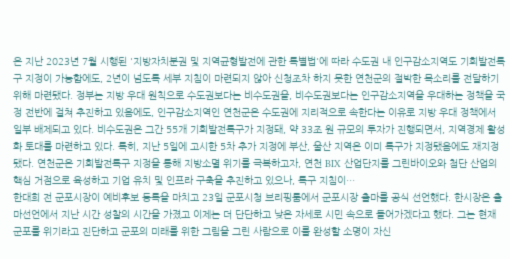은 지난 2023년 7월 시행된 '지방자치분권 및 지역균형발전에 관한 특별법'에 따라 수도권 내 인구감소지역도 기회발전특구 지정이 가능함에도, 2년이 넘도록 세부 지침이 마련되지 않아 신청조차 하지 못한 연천군의 절박한 목소리를 전달하기 위해 마련됐다. 정부는 지방 우대 원칙으로 수도권보다는 비수도권을, 비수도권보다는 인구감소지역을 우대하는 정책을 국정 전반에 걸쳐 추진하고 있음에도, 인구감소지역인 연천군은 수도권에 지리적으로 속한다는 이유로 지방 우대 정책에서 일부 배제되고 있다. 비수도권은 그간 55개 기회발전특구가 지정돼, 약 33조 원 규모의 투자가 진행되면서, 지역경제 활성화 토대를 마련하고 있다. 특히, 지난 5일에 고시한 5차 추가 지정에 부산, 울산 지역은 이미 특구가 지정됐음에도 재지정됐다. 연천군은 기회발전특구 지정을 통해 지방소멸 위기를 극복하고자, 연천 BIX 산업단지를 그린바이오와 첨단 산업의 핵심 거점으로 육성하고 기업 유치 및 인프라 구축을 추진하고 있으나, 특구 지침이…
한대희 전 군포시장이 예비후보 등록을 마치고 23일 군포시청 브리핑룸에서 군포시장 출마를 공식 선언했다. 한시장은 출마선언에서 지난 시간 성찰의 시간을 가졌고 이제는 더 단단하고 낮은 자세로 시민 속으로 들어가겠다고 했다. 그는 현재 군포를 위기라고 진단하고 군포의 미래를 위한 그림을 그린 사람으로 이를 완성할 소명이 자신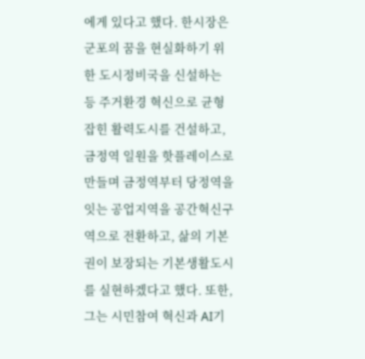에게 있다고 했다. 한시장은 군포의 꿈을 현실화하기 위한 도시정비국을 신설하는 등 주거환경 혁신으로 균형잡힌 활력도시를 건설하고, 금정역 일원을 핫플레이스로 만들며 금정역부터 당정역을 잇는 공업지역을 공간혁신구역으로 전환하고, 삶의 기본권이 보장되는 기본생활도시를 실현하겠다고 했다. 또한, 그는 시민참여 혁신과 AI기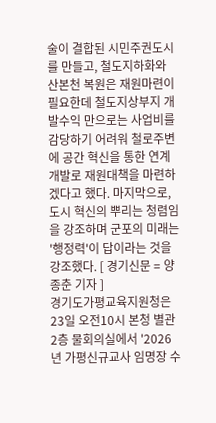술이 결합된 시민주권도시를 만들고, 철도지하화와 산본천 복원은 재원마련이 필요한데 철도지상부지 개발수익 만으로는 사업비를 감당하기 어려워 철로주변에 공간 혁신을 통한 연계 개발로 재원대책을 마련하겠다고 했다. 마지막으로, 도시 혁신의 뿌리는 청렴임을 강조하며 군포의 미래는 '행정력'이 답이라는 것을 강조했다. [ 경기신문 = 양종춘 기자 ]
경기도가평교육지원청은 23일 오전10시 본청 별관 2층 물회의실에서 '2026년 가평신규교사 임명장 수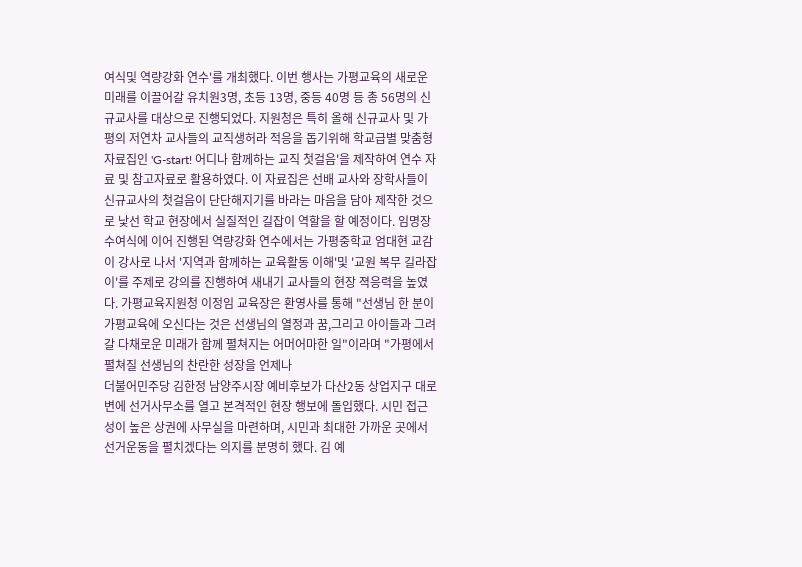여식및 역량강화 연수'를 개최했다. 이번 행사는 가평교육의 새로운 미래를 이끌어갈 유치원3명, 초등 13명, 중등 40명 등 총 56명의 신규교사를 대상으로 진행되었다. 지원청은 특히 올해 신규교사 및 가평의 저연차 교사들의 교직생허라 적응을 돕기위해 학교급별 맞춤형 자료집인 'G-start! 어디나 함께하는 교직 첫걸음'을 제작하여 연수 자료 및 참고자료로 활용하였다. 이 자료집은 선배 교사와 장학사들이 신규교사의 첫걸음이 단단해지기를 바라는 마음을 담아 제작한 것으로 낯선 학교 현장에서 실질적인 길잡이 역할을 할 예정이다. 임명장 수여식에 이어 진행된 역량강화 연수에서는 가평중학교 엄대현 교감이 강사로 나서 '지역과 함께하는 교육활동 이해'및 '교원 복무 길라잡이'를 주제로 강의를 진행하여 새내기 교사들의 현장 젹응력을 높였다. 가평교육지원청 이정임 교육장은 환영사를 통해 "선생님 한 분이 가평교육에 오신다는 것은 선생님의 열정과 꿈,그리고 아이들과 그려갈 다채로운 미래가 함께 펼쳐지는 어머어마한 일"이라며 "가평에서 펼쳐질 선생님의 찬란한 성장을 언제나
더불어민주당 김한정 남양주시장 예비후보가 다산2동 상업지구 대로변에 선거사무소를 열고 본격적인 현장 행보에 돌입했다. 시민 접근성이 높은 상권에 사무실을 마련하며, 시민과 최대한 가까운 곳에서 선거운동을 펼치겠다는 의지를 분명히 했다. 김 예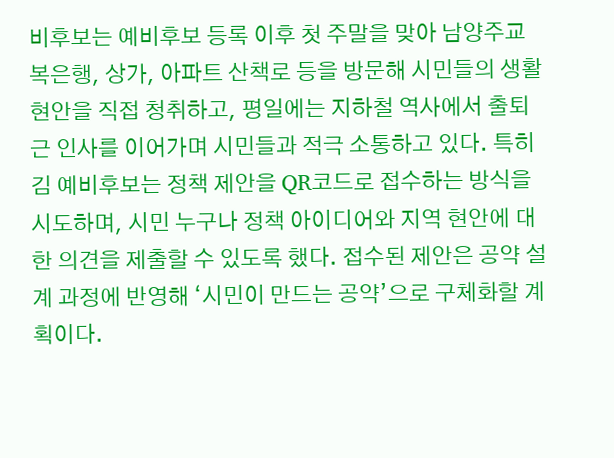비후보는 예비후보 등록 이후 첫 주말을 맞아 남양주교복은행, 상가, 아파트 산책로 등을 방문해 시민들의 생활 현안을 직접 청취하고, 평일에는 지하철 역사에서 출퇴근 인사를 이어가며 시민들과 적극 소통하고 있다. 특히 김 예비후보는 정책 제안을 QR코드로 접수하는 방식을 시도하며, 시민 누구나 정책 아이디어와 지역 현안에 대한 의견을 제출할 수 있도록 했다. 접수된 제안은 공약 설계 과정에 반영해 ‘시민이 만드는 공약’으로 구체화할 계획이다.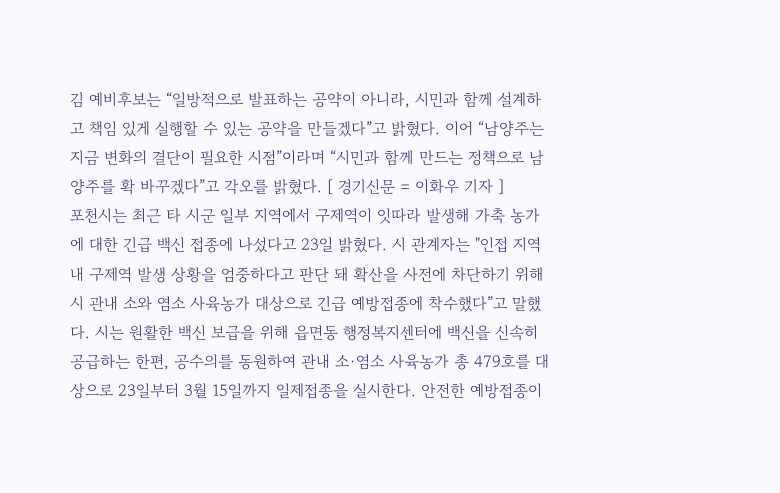김 예비후보는 “일방적으로 발표하는 공약이 아니라, 시민과 함께 설계하고 책임 있게 실행할 수 있는 공약을 만들겠다”고 밝혔다. 이어 “남양주는 지금 변화의 결단이 필요한 시점”이라며 “시민과 함께 만드는 정책으로 남양주를 확 바꾸겠다”고 각오를 밝혔다. [ 경기신문 = 이화우 기자 ]
포천시는 최근 타 시군 일부 지역에서 구제역이 잇따라 발생해 가축 농가에 대한 긴급 백신 접종에 나섰다고 23일 밝혔다. 시 관계자는 "인접 지역 내 구제역 발생 상황을 엄중하다고 판단 돼 확산을 사전에 차단하기 위해 시 관내 소와 염소 사육농가 대상으로 긴급 예방접종에 착수했다”고 말했다. 시는 원활한 백신 보급을 위해 읍면동 행정복지센터에 백신을 신속히 공급하는 한편, 공수의를 동원하여 관내 소·염소 사육농가 총 479호를 대상으로 23일부터 3월 15일까지 일제접종을 실시한다. 안전한 예방접종이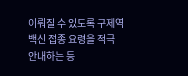이뤄질 수 있도록 구제역 백신 접종 요령을 적극 안내하는 등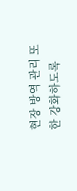현장 방역 관리 또한 강화하도록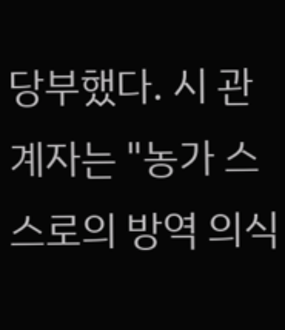당부했다. 시 관계자는 "농가 스스로의 방역 의식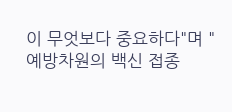이 무엇보다 중요하다"며 "예방차원의 백신 접종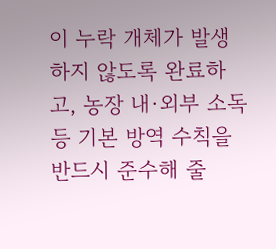이 누락 개체가 발생하지 않도록 완료하고, 농장 내·외부 소독 등 기본 방역 수칙을 반드시 준수해 줄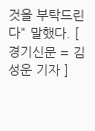것을 부탁드린다" 말했다. [ 경기신문 = 김성운 기자 ]